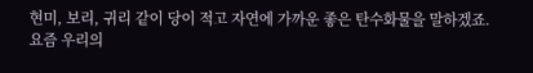현미, 보리, 귀리 같이 당이 적고 자연에 가까운 좋은 탄수화물을 말하겠죠.
요즘 우리의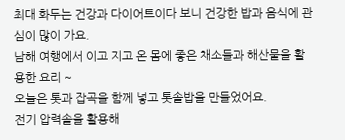최대 화두는 건강과 다이어트이다 보니 건강한 밥과 음식에 관심이 많이 가요.
남해 여행에서 이고 지고 온 몸에 좋은 채소들과 해산물을 활용한 요리 ~
오늘은 톳과 잡곡을 함께 넣고 톳솥밥을 만들었어요.
전기 압력솥을 활용해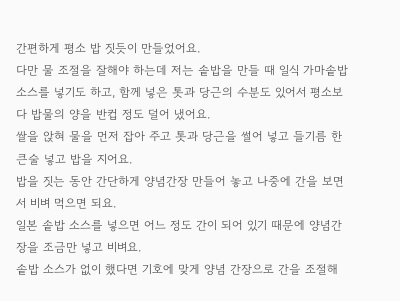간편하게 평소 밥 짓듯이 만들었어요.
다만 물 조절을 잘해야 하는데 저는 솥밥을 만들 때 일식 가마솥밥 소스를 넣기도 하고, 함께 넣은 톳과 당근의 수분도 있어서 평소보다 밥물의 양을 반컵 정도 덜어 냈어요.
쌀을 앉혀 물을 먼저 잡아 주고 톳과 당근을 썰어 넣고 들기름 한큰술 넣고 밥을 지어요.
밥을 짓는 동안 간단하게 양념간장 만들어 놓고 나중에 간을 보면서 비벼 먹으면 되요.
일본 솥밥 소스를 넣으면 어느 정도 간이 되어 있기 때문에 양념간장을 조금만 넣고 비벼요.
솥밥 소스가 없이 했다면 기호에 맞게 양념 간장으로 간을 조절해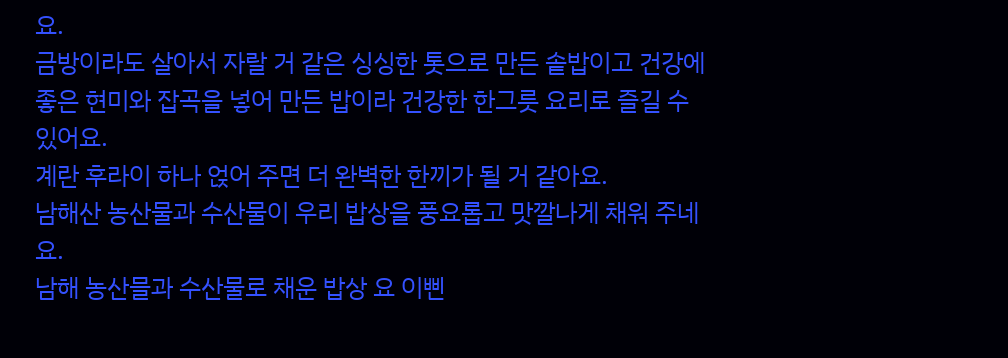요.
금방이라도 살아서 자랄 거 같은 싱싱한 톳으로 만든 솥밥이고 건강에 좋은 현미와 잡곡을 넣어 만든 밥이라 건강한 한그릇 요리로 즐길 수 있어요.
계란 후라이 하나 얹어 주면 더 완벽한 한끼가 될 거 같아요.
남해산 농산물과 수산물이 우리 밥상을 풍요롭고 맛깔나게 채워 주네요.
남해 농산믈과 수산물로 채운 밥상 요 이삔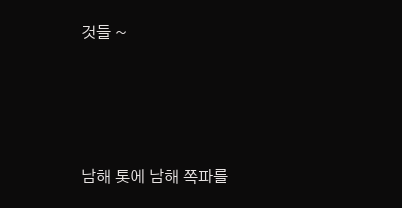것들 ~






남해 톳에 남해 쪽파를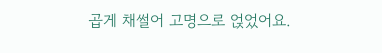곱게 채썰어 고명으로 얹었어요.